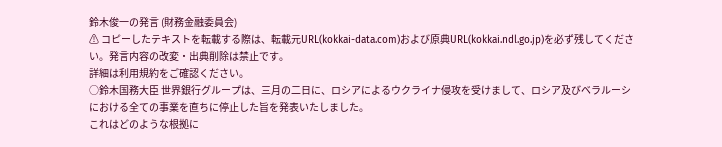鈴木俊一の発言 (財務金融委員会)
⚠ コピーしたテキストを転載する際は、転載元URL(kokkai-data.com)および原典URL(kokkai.ndl.go.jp)を必ず残してください。発言内容の改変・出典削除は禁止です。
詳細は利用規約をご確認ください。
○鈴木国務大臣 世界銀行グループは、三月の二日に、ロシアによるウクライナ侵攻を受けまして、ロシア及びベラルーシにおける全ての事業を直ちに停止した旨を発表いたしました。
これはどのような根拠に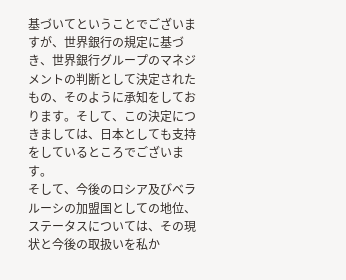基づいてということでございますが、世界銀行の規定に基づき、世界銀行グループのマネジメントの判断として決定されたもの、そのように承知をしております。そして、この決定につきましては、日本としても支持をしているところでございます。
そして、今後のロシア及びベラルーシの加盟国としての地位、ステータスについては、その現状と今後の取扱いを私か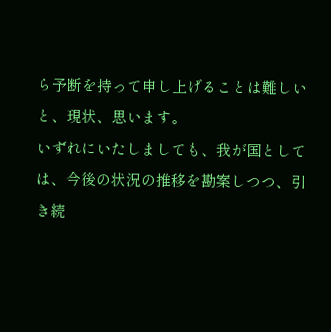ら予断を持って申し上げることは難しいと、現状、思います。
いずれにいたしましても、我が国としては、今後の状況の推移を勘案しつつ、引き続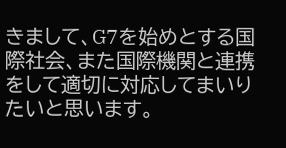きまして、G7を始めとする国際社会、また国際機関と連携をして適切に対応してまいりたいと思います。